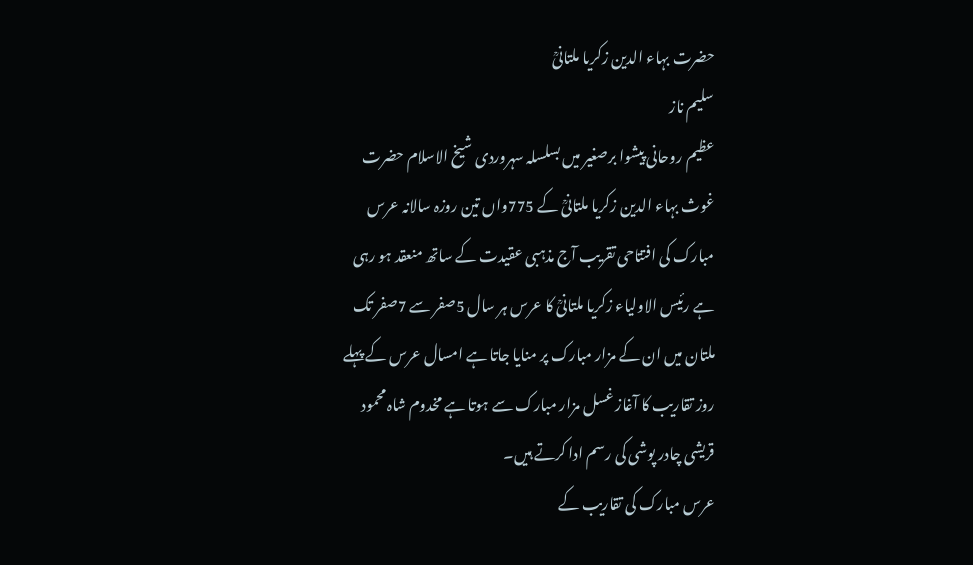حضرت بہاء الدین زکریا ملتانیؒ
سلیم ناز
عظیم روحانی پیشوا برصغیر میں بسلسلہ سہروردی شیخ الاسلام حضرت غوث بہاء الدین زکریا ملتانیؒ کے 775واں تین روزہ سالانہ عرس مبارک کی افتتاحی تقریب آج مذہبی عقیدت کے ساتھ منعقد ہو رہی ہے رئیس الاولیاء زکریا ملتانیؒ کا عرس ہر سال 5صفر سے 7صفر تک ملتان میں ان کے مزار مبارک پر منایا جاتا ہے امسال عرس کے پہلے روز تقاریب کا آغاز غسل مزار مبارک سے ہوتا ہے مخدوم شاہ محمود قریشی چادر پوشی کی رسم ادا کرتے ہیں۔
عرس مبارک کی تقاریب کے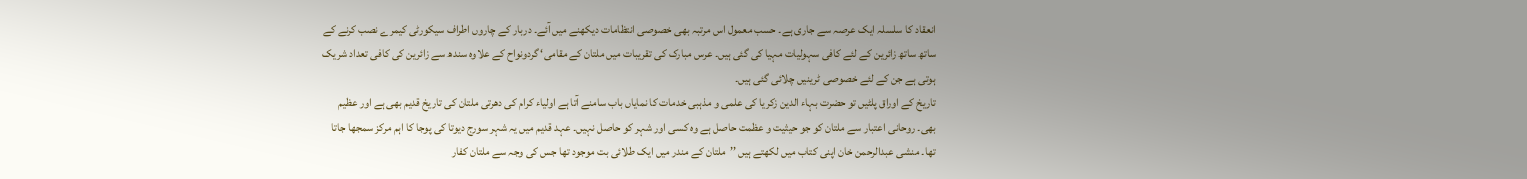انعقاد کا سلسلہ ایک عرصہ سے جاری ہے۔ حسب معمول اس مرتبہ بھی خصوصی انتظامات دیکھنے میں آئے۔ دربار کے چاروں اطراف سیکورٹی کیمرے نصب کرنے کے ساتھ ساتھ زائرین کے لئے کافی سہولیات مہیا کی گئی ہیں۔ عرس مبارک کی تقریبات میں ملتان کے مقامی‘ گردونواح کے علاوہ سندھ سے زائرین کی کافی تعداد شریک ہوتی ہے جن کے لئے خصوصی ٹرینیں چلائی گئی ہیں۔
تاریخ کے اوراق پلٹیں تو حضرت بہاء الدین زکریا کی علمی و مذہبی خدمات کا نمایاں باب سامنے آتا ہے اولیاء کرام کی دھرتی ملتان کی تاریخ قدیم بھی ہے اور عظیم بھی۔ روحانی اعتبار سے ملتان کو جو حیثیت و عظمت حاصل ہے وہ کسی اور شہر کو حاصل نہیں۔ عہد قدیم میں یہ شہر سورج دیوتا کی پوجا کا اہم مرکز سمجھا جاتا تھا۔ منشی عبدالرحمن خان اپنی کتاب میں لکھتے ہیں ’’ملتان کے مندر میں ایک طلائی بت موجود تھا جس کی وجہ سے ملتان کفار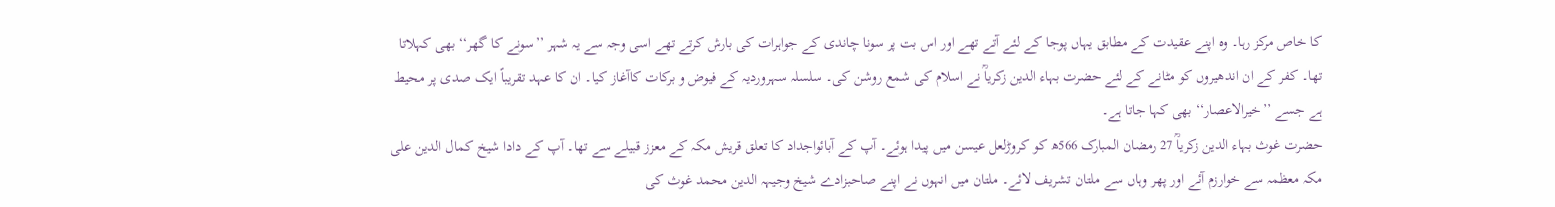کا خاص مرکز رہا۔ وہ اپنے عقیدت کے مطابق یہاں پوجا کے لئے آتے تھے اور اس بت پر سونا چاندی کے جواہرات کی بارش کرتے تھے اسی وجہ سے یہ شہر ’’سونے کا گھر‘‘ بھی کہلاتا تھا۔ کفر کے ان اندھیروں کو مٹانے کے لئے حضرت بہاء الدین زکریاؒ نے اسلام کی شمع روشن کی۔ سلسلہ سہروردیہ کے فیوض و برکات کاآغاز کیا۔ ان کا عہد تقریباً ایک صدی پر محیط ہے جسے ’’خیرالاعصار‘‘ بھی کہا جاتا ہے۔
حضرت غوث بہاء الدین زکریاؒ 27 رمضان المبارک 566ھ کو کروڑلعل عیسن میں پیدا ہوئے۔ آپ کے آبائواجداد کا تعلق قریش مکہ کے معزز قبیلے سے تھا۔ آپ کے دادا شیخ کمال الدین علی مکہ معظمہ سے خوارزم آئے اور پھر وہاں سے ملتان تشریف لائے۔ ملتان میں انہوں نے اپنے صاحبزادے شیخ وجیہہ الدین محمد غوث کی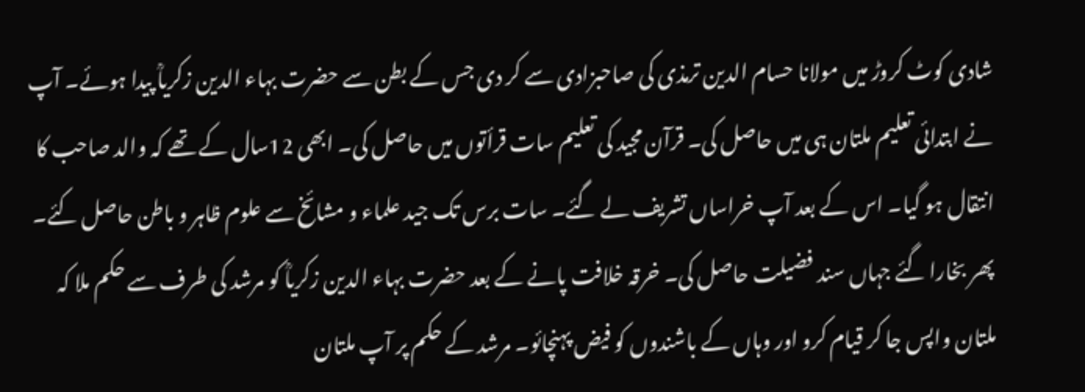شادی کوٹ کروڑ میں مولانا حسام الدین ترمذی کی صاحبزادی سے کر دی جس کے بطن سے حضرت بہاء الدین زکریاؒ پیدا ہوئے۔ آپ نے ابتدائی تعلیم ملتان ہی میں حاصل کی۔ قرآن مجید کی تعلیم سات قرأتوں میں حاصل کی۔ ابھی 12سال کے تھے کہ والد صاحب کا انتقال ہو گیا۔ اس کے بعد آپ خراساں تشریف لے گئے۔ سات برس تک جید علماء و مشائخ سے علوم ظاہر و باطن حاصل کئے۔ پھر بخارا گئے جہاں سند فضیلت حاصل کی۔ خرقہ خلافت پانے کے بعد حضرت بہاء الدین زکریاؒ کو مرشد کی طرف سے حکم ملا کہ ملتان واپس جا کر قیام کرو اور وہاں کے باشندوں کو فیض پہنچائو۔ مرشد کے حکم پر آپ ملتان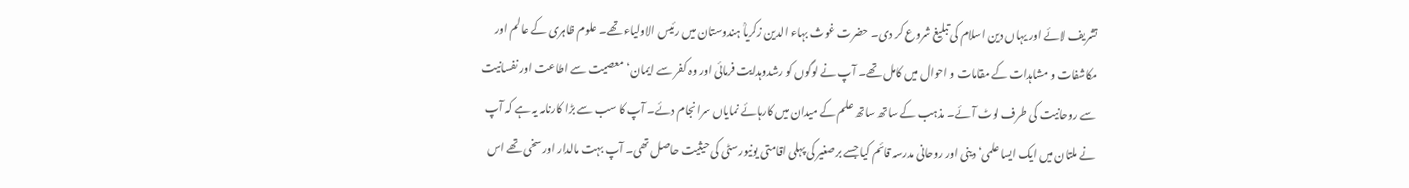تشریف لائے اور یہاں دین اسلام کی تبلیغ شروع کر دی۔ حضرت غوث بہاء الدین زکریاؒ ہندوستان میں رئیس الاولیاء تھے۔ علوم ظاہری کے عالم اور مکاشفات و مشاہدات کے مقامات و احوال میں کامل تھے۔ آپ نے لوگوں کو رشدوہدایت فرمائی اور وہ کفر سے ایمان‘ معصیت سے اطاعت اور نفسانیت سے روحانیت کی طرف لوٹ آئے۔ مذہب کے ساتھ ساتھ علم کے میدان میں کارہائے نمایاں سرانجام دئے۔ آپ کا سب سے بڑا کارنامہ یہ ہے کہ آپ نے ملتان میں ایک ایسا علمی‘ دینی اور روحانی مدرسہ قائم کیا جسے برصغیر کی پہلی اقامتی یونیورسٹی کی حیثیت حاصل تھی۔ آپ بہت مالدار اور سخی تھے اس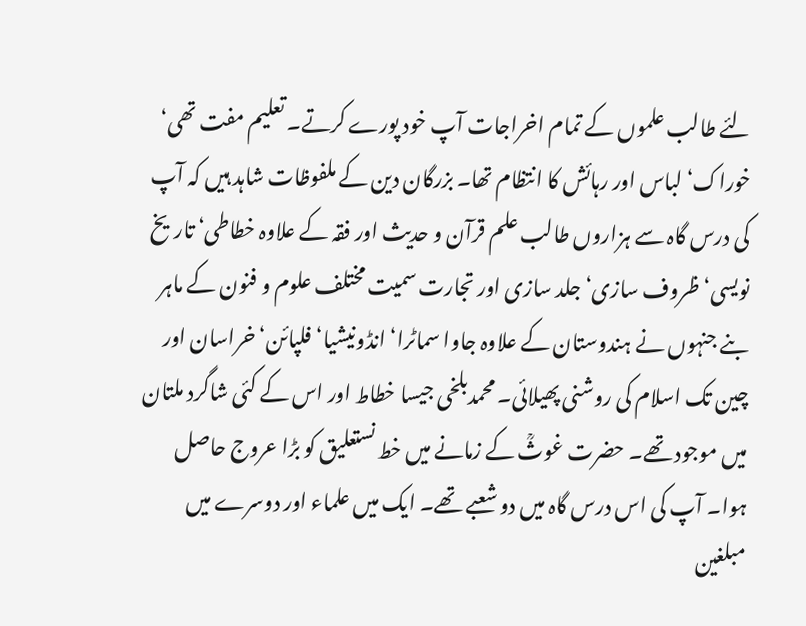لئے طالب علموں کے تمام اخراجات آپ خود پورے کرتے۔ تعلیم مفت تھی‘ خوراک‘ لباس اور رہائش کا انتظام تھا۔ بزرگان دین کے ملفوظات شاہد ہیں کہ آپ کی درس گاہ سے ہزاروں طالب علم قرآن و حدیث اور فقہ کے علاوہ خطاطی‘ تاریخ نویسی‘ ظروف سازی‘ جلد سازی اور تجارت سمیت مختلف علوم و فنون کے ماہر بنے جنہوں نے ہندوستان کے علاوہ جاوا سماٹرا‘ انڈونیشیا‘ فلپائن‘ خراسان اور چین تک اسلام کی روشنی پھیلائی۔ محمدبلخی جیسا خطاط اور اس کے کئی شاگرد ملتان میں موجود تھے۔ حضرت غوثؒ کے زمانے میں خط نستعلیق کو بڑا عروج حاصل ہوا۔ آپ کی اس درس گاہ میں دو شعبے تھے۔ ایک میں علماء اور دوسرے میں مبلغین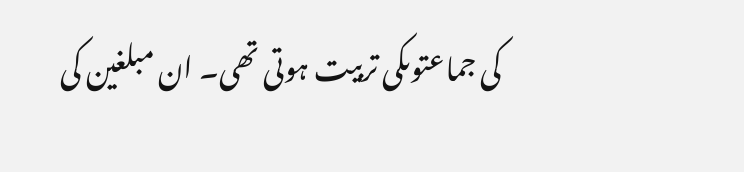کی جماعتوںکی تربیت ہوتی تھی۔ ان مبلغین کی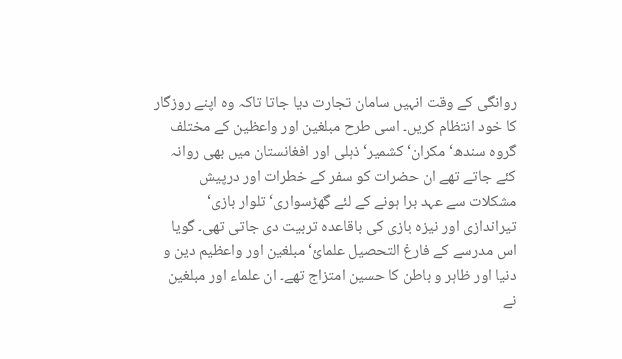روانگی کے وقت انہیں سامان تجارت دیا جاتا تاکہ وہ اپنے روزگار کا خود انتظام کریں۔ اسی طرح مبلغین اور واعظین کے مختلف گروہ سندھ‘ مکران‘ کشمیر‘ ذہلی اور افغانستان میں بھی روانہ کئے جاتے تھے ان حضرات کو سفر کے خطرات اور درپیش مشکلات سے عہد برا ہونے کے لئے گھڑسواری‘ تلوار بازی‘ تیراندازی اور نیزہ بازی کی باقاعدہ تربیت دی جاتی تھی۔ گویا اس مدرسے کے فارغ التحصیل علمائ‘ مبلغین اور واعظیم دین و دنیا اور ظاہر و باطن کا حسین امتزاج تھے۔ ان علماء اور مبلغین نے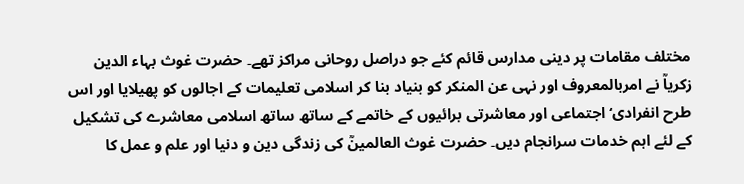مختلف مقامات پر دینی مدارس قائم کئے جو دراصل روحانی مراکز تھے۔ حضرت غوث بہاء الدین زکریاؒ نے امربالمعروف اور نہی عن المنکر کو بنیاد بنا کر اسلامی تعلیمات کے اجالوں کو پھیلایا اور اس طرح انفرادی‘ اجتماعی اور معاشرتی برائیوں کے خاتمے کے ساتھ ساتھ اسلامی معاشرے کی تشکیل کے لئے اہم خدمات سرانجام دیں۔ حضرت غوث العالمینؒ کی زندگی دین و دنیا اور علم و عمل کا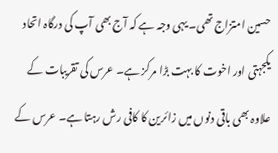حسین امتزاج تھی۔ یہی وجہ ہے کہ آج بھی آپ کی درگاہ اتحاد یکجہتی اور اخوت کا بہت بڑا مرکز ہے۔ عرس کی تقریبات کے علاوہ بھی باقی دنوں میں زائرین کا کافی رش رہتا ہے۔ عرس کے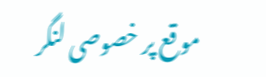موقع پر خصوصی لنگر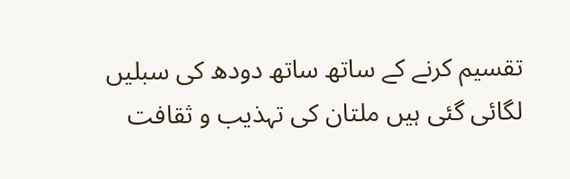تقسیم کرنے کے ساتھ ساتھ دودھ کی سبلیں لگائی گئی ہیں ملتان کی تہذیب و ثقافت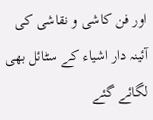اور فن کاشی و نقاشی کی آئینہ دار اشیاء کے سٹائل بھی لگائے گئے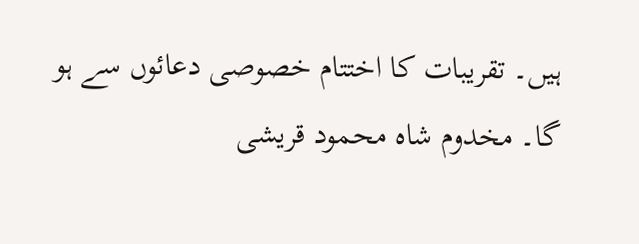ہیں۔ تقریبات کا اختتام خصوصی دعائوں سے ہو گا۔ مخدوم شاہ محمود قریشی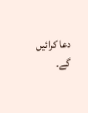دعا کرائیں گے۔